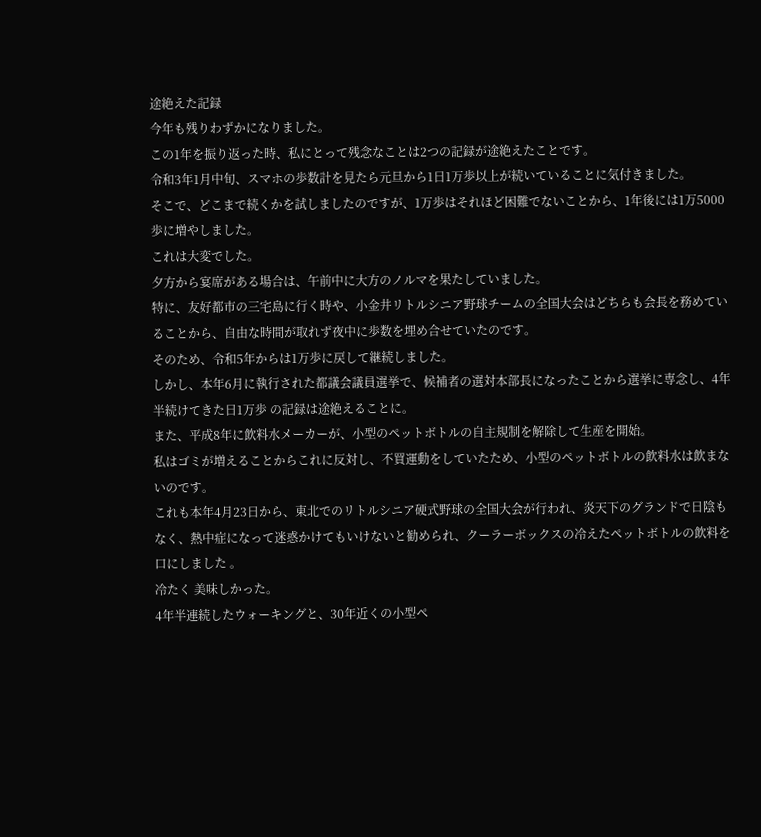途絶えた記録
今年も残りわずかになりました。
この1年を振り返った時、私にとって残念なことは2つの記録が途絶えたことです。
令和3年1月中旬、スマホの歩数計を見たら元旦から1日1万歩以上が続いていることに気付きました。
そこで、どこまで続くかを試しましたのですが、1万歩はそれほど困難でないことから、1年後には1万5000歩に増やしました。
これは大変でした。
夕方から宴席がある場合は、午前中に大方のノルマを果たしていました。
特に、友好都市の三宅島に行く時や、小金井リトルシニア野球チームの全国大会はどちらも会長を務めていることから、自由な時間が取れず夜中に歩数を埋め合せていたのです。
そのため、令和5年からは1万歩に戻して継続しました。
しかし、本年6月に執行された都議会議員選挙で、候補者の選対本部長になったことから選挙に専念し、4年半続けてきた日1万歩 の記録は途絶えることに。
また、平成8年に飲料水メーカーが、小型のペットボトルの自主規制を解除して生産を開始。
私はゴミが増えることからこれに反対し、不買運動をしていたため、小型のペットボトルの飲料水は飲まないのです。
これも本年4月23日から、東北でのリトルシニア硬式野球の全国大会が行われ、炎天下のグランドで日陰もなく、熱中症になって迷惑かけてもいけないと勧められ、クーラーボックスの冷えたペットボトルの飲料を口にしました 。
冷たく 美味しかった。
4年半連続したウォーキングと、30年近くの小型ペ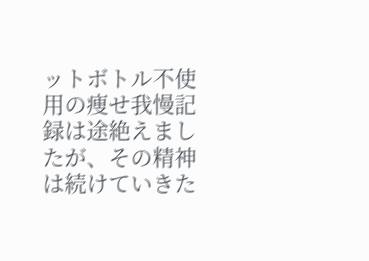ットボトル不使用の痩せ我慢記録は途絶えましたが、その精神は続けていきた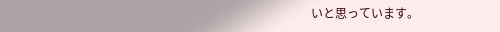いと思っています。